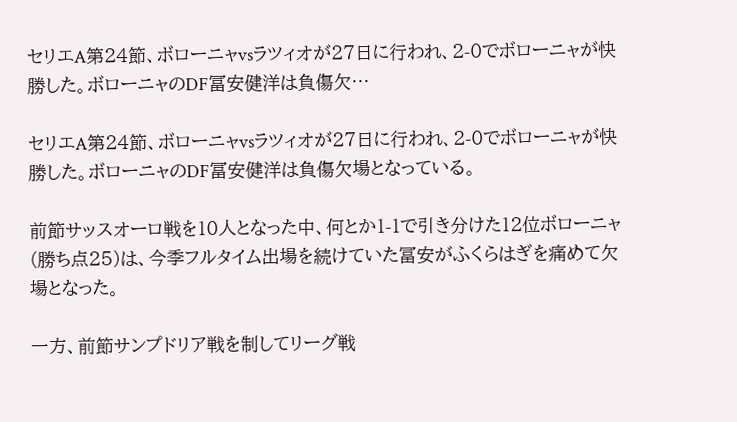セリエA第24節、ボローニャvsラツィオが27日に行われ、2-0でボローニャが快勝した。ボローニャのDF冨安健洋は負傷欠…

セリエA第24節、ボローニャvsラツィオが27日に行われ、2-0でボローニャが快勝した。ボローニャのDF冨安健洋は負傷欠場となっている。

前節サッスオーロ戦を10人となった中、何とか1-1で引き分けた12位ボローニャ(勝ち点25)は、今季フルタイム出場を続けていた冨安がふくらはぎを痛めて欠場となった。

一方、前節サンプドリア戦を制してリーグ戦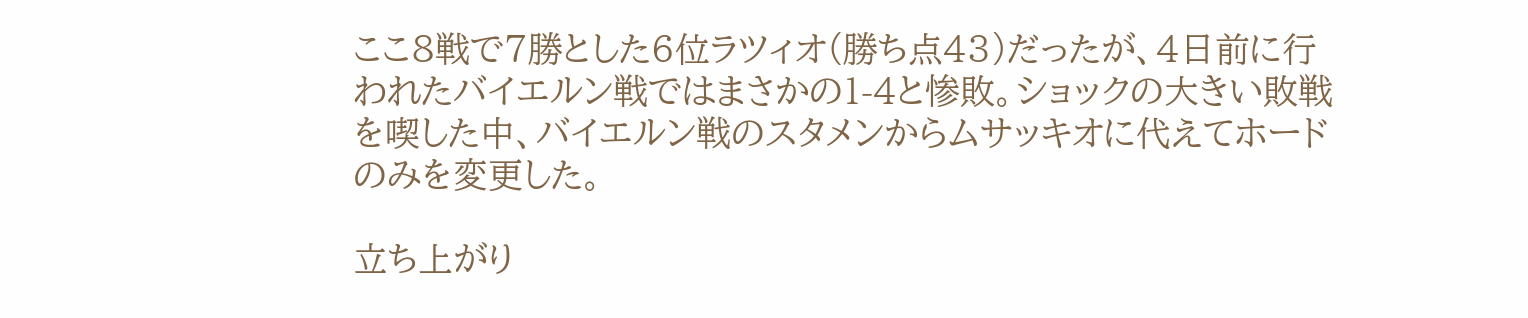ここ8戦で7勝とした6位ラツィオ(勝ち点43)だったが、4日前に行われたバイエルン戦ではまさかの1-4と惨敗。ショックの大きい敗戦を喫した中、バイエルン戦のスタメンからムサッキオに代えてホードのみを変更した。

立ち上がり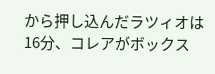から押し込んだラツィオは16分、コレアがボックス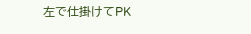左で仕掛けてPK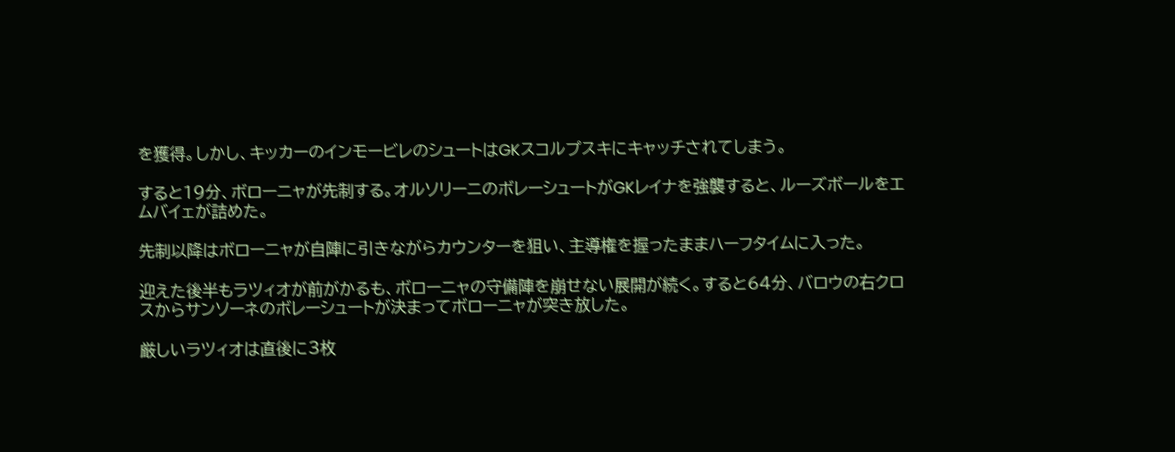を獲得。しかし、キッカーのインモービレのシュートはGKスコルプスキにキャッチされてしまう。

すると19分、ボローニャが先制する。オルソリーニのボレーシュートがGKレイナを強襲すると、ルーズボールをエムバイェが詰めた。

先制以降はボローニャが自陣に引きながらカウンターを狙い、主導権を握ったままハーフタイムに入った。

迎えた後半もラツィオが前がかるも、ボローニャの守備陣を崩せない展開が続く。すると64分、バロウの右クロスからサンソーネのボレーシュートが決まってボローニャが突き放した。

厳しいラツィオは直後に3枚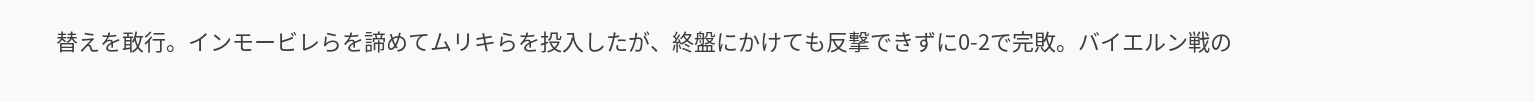替えを敢行。インモービレらを諦めてムリキらを投入したが、終盤にかけても反撃できずに0-2で完敗。バイエルン戦の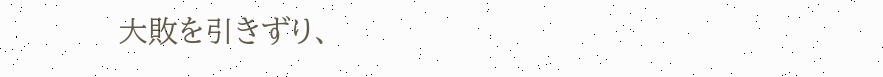大敗を引きずり、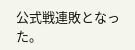公式戦連敗となった。